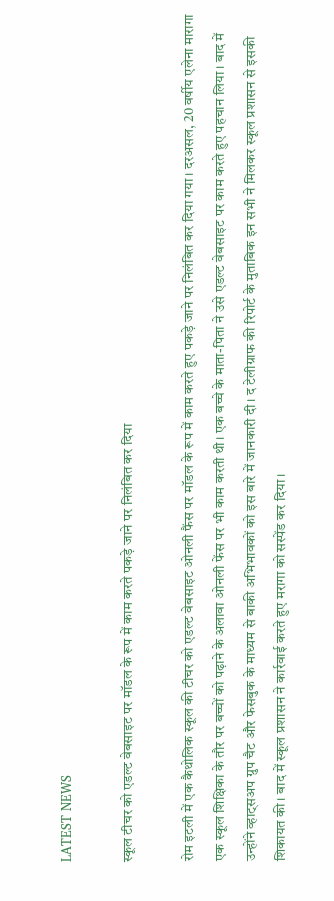LATEST NEWS

स्कूल टीचर को एडल्ट वेबसाइट पर मॉडल के रूप में काम करते पकड़े जाने पर निलंबित कर दिया

रोम इटली में एक कैथोलिक स्कूल की टीचर को एडल्ट वेबसाइट ओनली फैंस पर मॉडल के रूप में काम करते हुए पकड़े जाने पर निलंबित कर दिया गया। दरअसल, 20 वर्षीय एलेना मारागा एक स्कूल शिक्षिका के तौर पर बच्चों को पढ़ाने के अलावा ओनली फेंस पर भी काम करती थी। एक बच्चे के माता-पिता ने उसे एडल्ट वेबसाइट पर काम करते हुए पहचान लिया। बाद में उन्होंने व्हाट्सअप ग्रुप चैट और फेसबुक के माध्यम से बाकी अभिभावकों को इस बारे में जानकारी दी। द टेलीग्राफ की रिपोर्ट के मुताबिक इन सभी ने मिलकर स्कूल प्रशासन से इसकी शिकायत की। बाद में स्कूल प्रशासन ने कार्रवाई करते हुए मरागा को सस्पेंड कर दिया।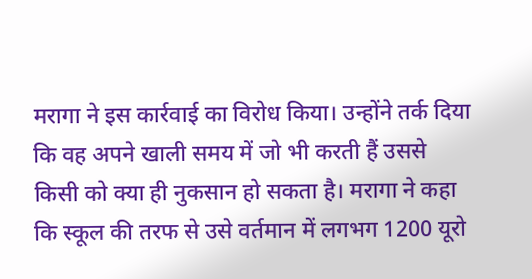मरागा ने इस कार्रवाई का विरोध किया। उन्होंने तर्क दिया कि वह अपने खाली समय में जो भी करती हैं उससे किसी को क्या ही नुकसान हो सकता है। मरागा ने कहा कि स्कूल की तरफ से उसे वर्तमान में लगभग 1200 यूरो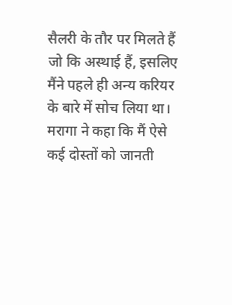सैलरी के तौर पर मिलते हैं जो कि अस्थाई हैं, इसलिए मैंने पहले ही अन्य करियर के बारे में सोच लिया था। मरागा ने कहा कि मैं ऐसे कई दोस्तों को जानती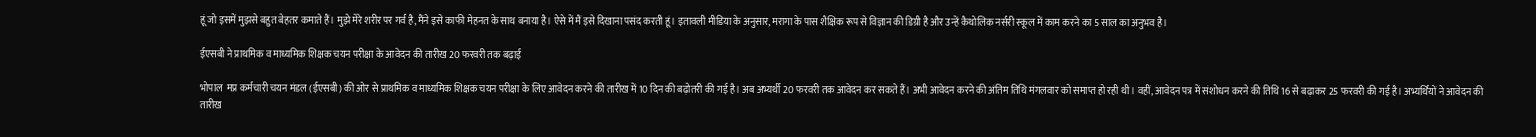हूं जो इसमें मुझसे बहुत बेहतर कमाते हैं। मुझे मेरे शरीर पर गर्व है, मैंने इसे काफी मेहनत के साथ बनाया है। ऐसे में मैं इसे दिखाना पसंद करती हूं। इतावली मीडिया के अनुसार, मरागा के पास शैक्षिक रूप से विज्ञान की डिग्री है और उन्हें कैथोलिक नर्सरी स्कूल में काम करने का 5 साल का अनुभव है।

ईएसबी ने प्राथमिक व माध्यमिक शिक्षक चयन परीक्षा के आवेदन की तारीख 20 फरवरी तक बढ़ाई

भोपाल  मप्र कर्मचारी चयन मंडल (ईएसबी) की ओर से प्राथमिक व माध्यमिक शिक्षक चयन परीक्षा के लिए आवेदन करने की तारीख में 10 दिन की बढ़ोतरी की गई है। अब अभ्यर्थी 20 फरवरी तक आवेदन कर सकते हैं। अभी आवेदन करने की अंतिम तिथि मंगलवार को समाप्त हो रही थी। वहीं, आवेदन पत्र में संशोधन करने की तिथि 16 से बढ़ाकर 25 फरवरी की गई है। अभ्यर्थियों ने आवेदन की तारीख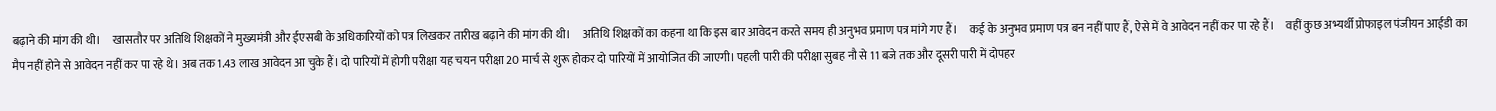बढ़ाने की मांग की थी।     खासतौर पर अतिथि शिक्षकों ने मुख्यमंत्री और ईएसबी के अधिकारियों को पत्र लिखकर तारीख बढ़ाने की मांग की थी।     अतिथि शिक्षकों का कहना था कि इस बार आवेदन करते समय ही अनुभव प्रमाण पत्र मांगे गए हैं।     कई के अनुभव प्रमाण पत्र बन नहीं पाए हैं, ऐसे में वे आवेदन नहीं कर पा रहे हैं।     वहीं कुछ अभ्यर्थी प्रोफाइल पंजीयन आईडी का मैप नहीं होने से आवेदन नहीं कर पा रहे थे। अब तक 1.43 लाख आवेदन आ चुके हैं। दो पारियों में होगी परीक्षा यह चयन परीक्षा 20 मार्च से शुरू होकर दो पारियों में आयोजित की जाएगी। पहली पारी की परीक्षा सुबह नौ से 11 बजे तक और दूसरी पारी में दोपहर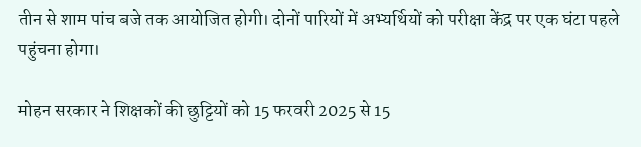तीन से शाम पांच बजे तक आयोजित होगी। दोनों पारियों में अभ्यर्थियों को परीक्षा केंद्र पर एक घंटा पहले पहुंचना होगा।

मोहन सरकार ने शिक्षकों की छुट्टियों को 15 फरवरी 2025 से 15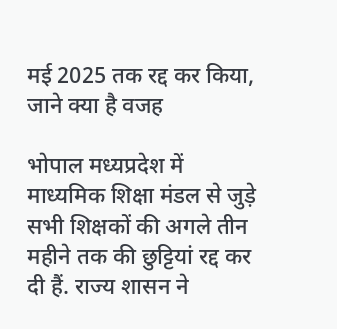मई 2025 तक रद्द कर किया, जाने क्या है वजह

भोपाल मध्यप्रदेश में माध्यमिक शिक्षा मंडल से जुड़े सभी शिक्षकों की अगले तीन महीने तक की छुट्टियां रद्द कर दी हैं. राज्य शासन ने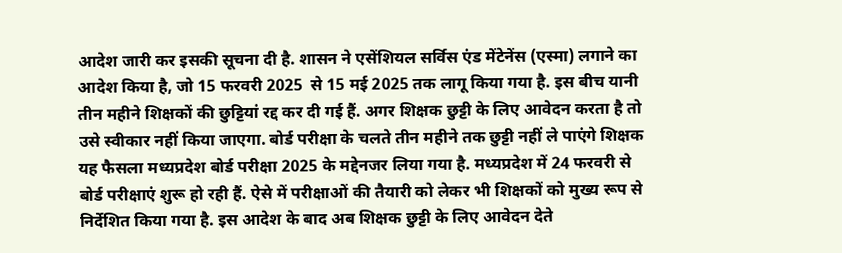आदेश जारी कर इसकी सूचना दी है. शासन ने एसेंशियल सर्विस एंड मेंटेनेंस (एस्मा) लगाने का आदेश किया है, जो 15 फरवरी 2025  से 15 मई 2025 तक लागू किया गया है. इस बीच यानी तीन महीने शिक्षकों की छुट्टियां रद्द कर दी गई हैं. अगर शिक्षक छुट्टी के लिए आवेदन करता है तो उसे स्वीकार नहीं किया जाएगा. बोर्ड परीक्षा के चलते तीन महीने तक छुट्टी नहीं ले पाएंगे शिक्षक यह फैसला मध्यप्रदेश बोर्ड परीक्षा 2025 के मद्देनजर लिया गया है. मध्यप्रदेश में 24 फरवरी से बोर्ड परीक्षाएं शुरू हो रही हैं. ऐसे में परीक्षाओं की तैयारी को लेकर भी शिक्षकों को मुख्य रूप से निर्देशित किया गया है. इस आदेश के बाद अब शिक्षक छुट्टी के लिए आवेदन देते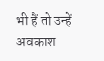भी हैं तो उन्हें अवकाश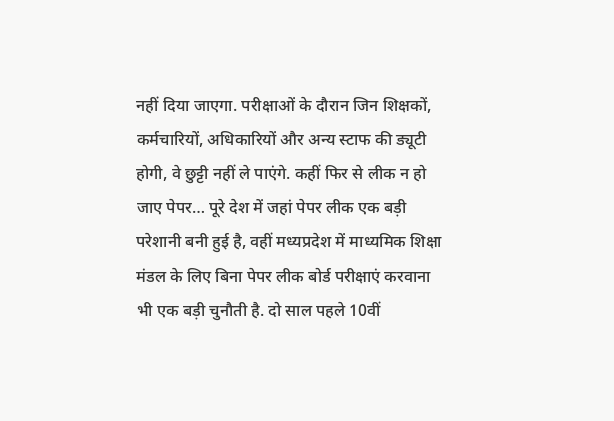नहीं दिया जाएगा. परीक्षाओं के दौरान जिन शिक्षकों, कर्मचारियों, अधिकारियों और अन्य स्टाफ की ड्यूटी होगी, वे छुट्टी नहीं ले पाएंगे. कहीं फिर से लीक न हो जाए पेपर… पूरे देश में जहां पेपर लीक एक बड़ी परेशानी बनी हुई है, वहीं मध्यप्रदेश में माध्यमिक शिक्षा मंडल के लिए बिना पेपर लीक बोर्ड परीक्षाएं करवाना भी एक बड़ी चुनौती है. दो साल पहले 10वीं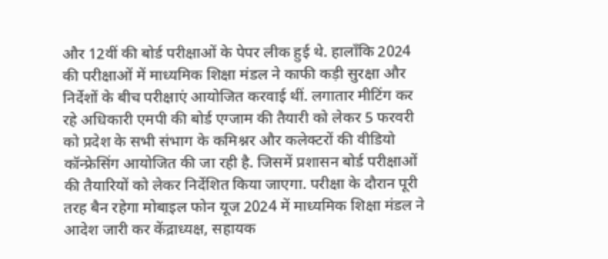और 12वीं की बोर्ड परीक्षाओं के पेपर लीक हुई थे. हालाँकि 2024 की परीक्षाओं में माध्यमिक शिक्षा मंडल ने काफी कड़ी सुरक्षा और निर्देशों के बीच परीक्षाएं आयोजित करवाई थीं. लगातार मीटिंग कर रहे अधिकारी एमपी की बोर्ड एग्जाम की तैयारी को लेकर 5 फरवरी को प्रदेश के सभी संभाग के कमिश्नर और कलेक्टरों की वीडियो कॉन्फ्रेसिंग आयोजित की जा रही है. जिसमें प्रशासन बोर्ड परीक्षाओं की तैयारियों को लेकर निर्देशित किया जाएगा. परीक्षा के दौरान पूरी तरह बैन रहेगा मोबाइल फोन यूज 2024 में माध्यमिक शिक्षा मंडल ने आदेश जारी कर केंद्राध्यक्ष, सहायक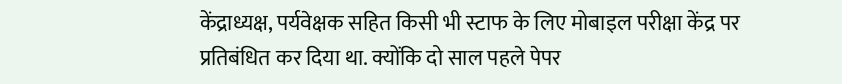केंद्राध्यक्ष, पर्यवेक्षक सहित किसी भी स्टाफ के लिए मोबाइल परीक्षा केंद्र पर प्रतिबंधित कर दिया था. क्योंकि दो साल पहले पेपर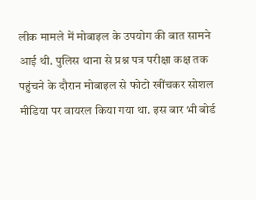लीक मामले में मोबाइल के उपयोग की बात सामने आई थी. पुलिस थाना से प्रश्न पत्र परीक्षा कक्ष तक पहुंचने के दौरान मोबाइल से फोटो खींचकर सोशल मीडिया पर वायरल किया गया था. इस बार भी बोर्ड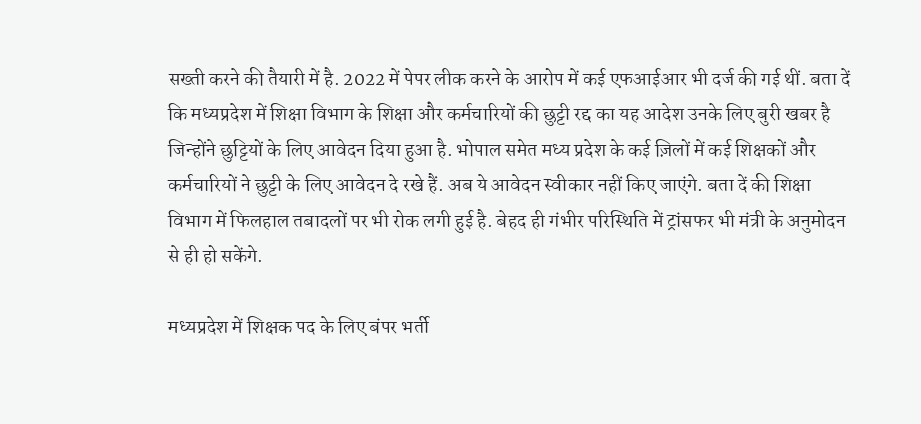सख्ती करने की तैयारी में है. 2022 में पेपर लीक करने के आरोप में कई एफआईआर भी दर्ज की गई थीं. बता दें कि मध्यप्रदेश में शिक्षा विभाग के शिक्षा और कर्मचारियों की छुट्टी रद्द का यह आदेश उनके लिए बुरी खबर है जिन्होंने छुट्टियों के लिए आवेदन दिया हुआ है. भोपाल समेत मध्य प्रदेश के कई ज़िलों में कई शिक्षकों और कर्मचारियों ने छुट्टी के लिए आवेदन दे रखे हैं. अब ये आवेदन स्वीकार नहीं किए जाएंगे. बता दें की शिक्षा विभाग में फिलहाल तबादलों पर भी रोक लगी हुई है. बेहद ही गंभीर परिस्थिति में ट्रांसफर भी मंत्री के अनुमोदन से ही हो सकेंगे.

मध्यप्रदेश में शिक्षक पद के लिए बंपर भर्ती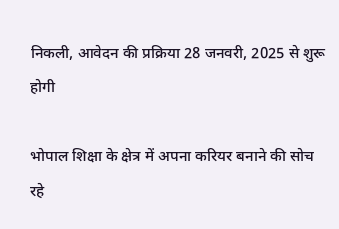निकली, आवेदन की प्रक्रिया 28 जनवरी, 2025 से शुरू होगी

भोपाल शिक्षा के क्षेत्र में अपना करियर बनाने की सोच रहे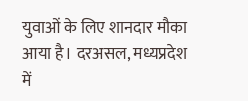युवाओं के लिए शानदार मौका आया है। दरअसल, मध्यप्रदेश में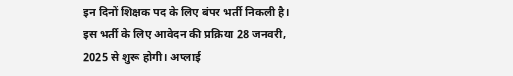इन दिनों शिक्षक पद के लिए बंपर भर्ती निकली है। इस भर्ती के लिए आवेदन की प्रक्रिया 28 जनवरी, 2025 से शुरू होगी। अप्लाई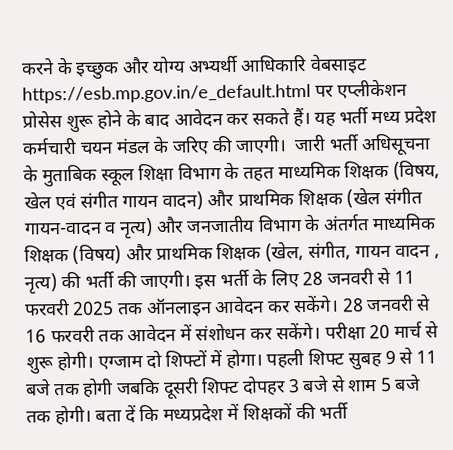करने के इच्छुक और योग्य अभ्यर्थी आधिकारि वेबसाइट https://esb.mp.gov.in/e_default.html पर एप्लीकेशन प्रोसेस शुरू होने के बाद आवेदन कर सकते हैं। यह भर्ती मध्य प्रदेश कर्मचारी चयन मंडल के जरिए की जाएगी।  जारी भर्ती अधिसूचना के मुताबिक स्कूल शिक्षा विभाग के तहत माध्यमिक शिक्षक (विषय, खेल एवं संगीत गायन वादन) और प्राथमिक शिक्षक (खेल संगीत गायन-वादन व नृत्य) और जनजातीय विभाग के अंतर्गत माध्यमिक शिक्षक (विषय) और प्राथमिक शिक्षक (खेल, संगीत, गायन वादन , नृत्य) की भर्ती की जाएगी। इस भर्ती के लिए 28 जनवरी से 11 फरवरी 2025 तक ऑनलाइन आवेदन कर सकेंगे। 28 जनवरी से 16 फरवरी तक आवेदन में संशोधन कर सकेंगे। परीक्षा 20 मार्च से शुरू होगी। एग्जाम दो शिफ्टों में होगा। पहली शिफ्ट सुबह 9 से 11 बजे तक होगी जबकि दूसरी शिफ्ट दोपहर 3 बजे से शाम 5 बजे तक होगी। बता दें कि मध्यप्रदेश में शिक्षकों की भर्ती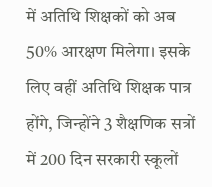में अतिथि शिक्षकों को अब 50% आरक्षण मिलेगा। इसके लिए वहीं अतिथि शिक्षक पात्र होंगे, जिन्होंने 3 शैक्षणिक सत्रों में 200 दिन सरकारी स्कूलों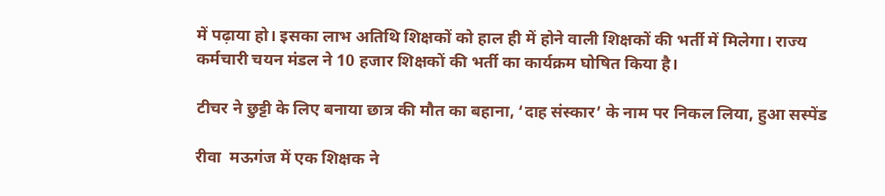में पढ़ाया हो। इसका लाभ अतिथि शिक्षकों को हाल ही में होने वाली शिक्षकों की भर्ती में मिलेगा। राज्य कर्मचारी चयन मंडल ने 10 हजार शिक्षकों की भर्ती का कार्यक्रम घोषित किया है।

टीचर ने छुट्टी के लिए बनाया छात्र की मौत का बहाना, ‘दाह संस्कार’ के नाम पर निकल लिया, हुआ सस्पेंड

रीवा  मऊगंज में एक शिक्षक ने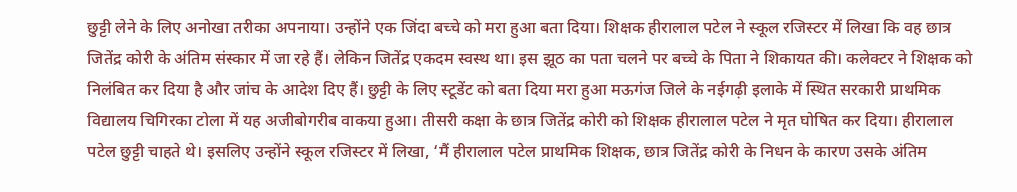छुट्टी लेने के लिए अनोखा तरीका अपनाया। उन्होंने एक जिंदा बच्चे को मरा हुआ बता दिया। शिक्षक हीरालाल पटेल ने स्कूल रजिस्टर में लिखा कि वह छात्र जितेंद्र कोरी के अंतिम संस्कार में जा रहे हैं। लेकिन जितेंद्र एकदम स्वस्थ था। इस झूठ का पता चलने पर बच्चे के पिता ने शिकायत की। कलेक्टर ने शिक्षक को निलंबित कर दिया है और जांच के आदेश दिए हैं। छुट्टी के लिए स्टूडेंट को बता दिया मरा हुआ मऊगंज जिले के नईगढ़ी इलाके में स्थित सरकारी प्राथमिक विद्यालय चिगिरका टोला में यह अजीबोगरीब वाकया हुआ। तीसरी कक्षा के छात्र जितेंद्र कोरी को शिक्षक हीरालाल पटेल ने मृत घोषित कर दिया। हीरालाल पटेल छुट्टी चाहते थे। इसलिए उन्होंने स्कूल रजिस्टर में लिखा, ‘मैं हीरालाल पटेल प्राथमिक शिक्षक, छात्र जितेंद्र कोरी के निधन के कारण उसके अंतिम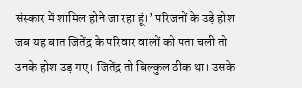संस्कार में शामिल होने जा रहा हूं।’ परिजनों के उड़े होश जब यह बात जितेंद्र के परिवार वालों को पता चली तो उनके होश उड़ गए। जितेंद्र तो बिल्कुल ठीक था। उसके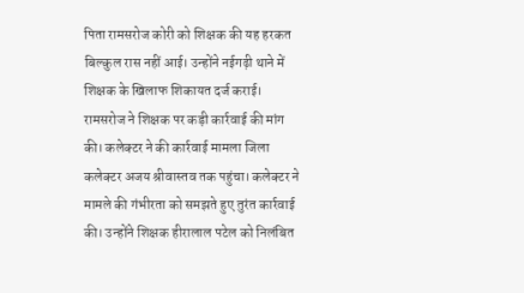पिता रामसरोज कोरी को शिक्षक की यह हरकत बिल्कुल रास नहीं आई। उन्होंने नईगढ़ी थाने में शिक्षक के खिलाफ शिकायत दर्ज कराई। रामसरोज ने शिक्षक पर कड़ी कार्रवाई की मांग की। कलेक्टर ने की कार्रवाई मामला जिला कलेक्टर अजय श्रीवास्तव तक पहुंचा। कलेक्टर ने मामले की गंभीरता को समझते हुए तुरंत कार्रवाई की। उन्होंने शिक्षक हीरालाल पटेल को निलंबित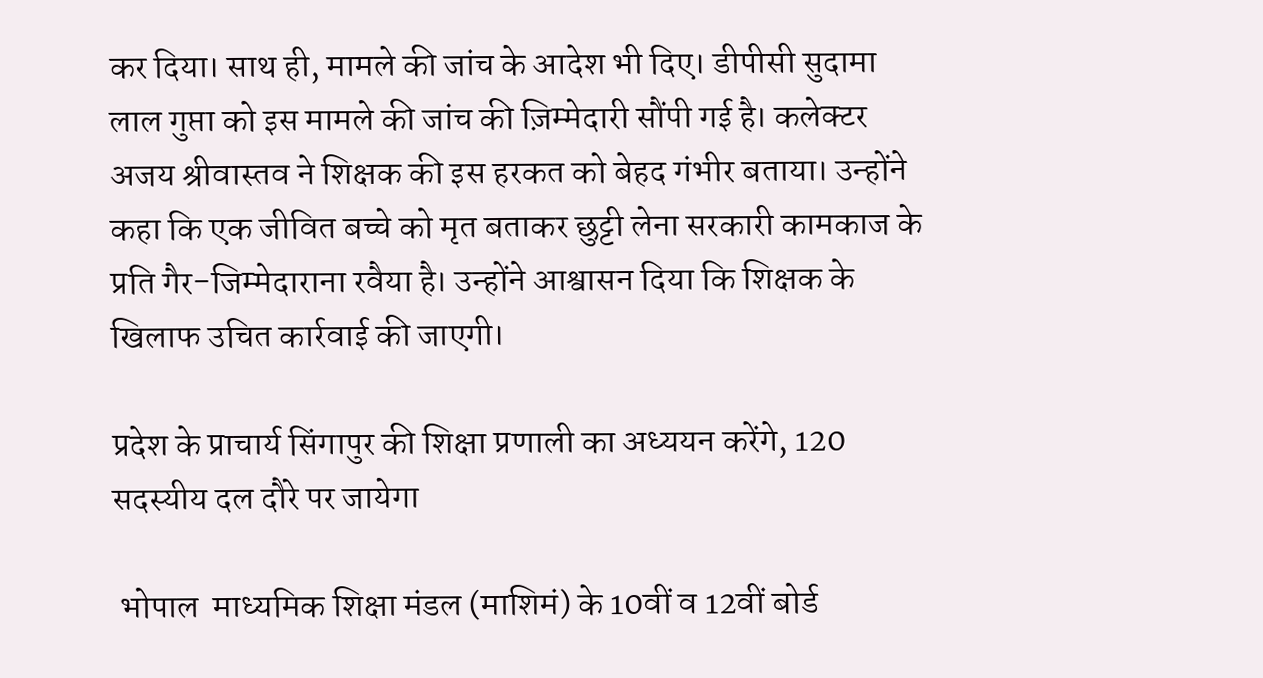कर दिया। साथ ही, मामले की जांच के आदेश भी दिए। डीपीसी सुदामा लाल गुप्ता को इस मामले की जांच की ज़िम्मेदारी सौंपी गई है। कलेक्टर अजय श्रीवास्तव ने शिक्षक की इस हरकत को बेहद गंभीर बताया। उन्होंने कहा कि एक जीवित बच्चे को मृत बताकर छुट्टी लेना सरकारी कामकाज के प्रति गैर-जिम्मेदाराना रवैया है। उन्होंने आश्वासन दिया कि शिक्षक के खिलाफ उचित कार्रवाई की जाएगी।

प्रदेश के प्राचार्य सिंगापुर की शिक्षा प्रणाली का अध्ययन करेंगे, 120 सदस्यीय दल दौरे पर जायेगा

 भोपाल  माध्यमिक शिक्षा मंडल (माशिमं) के 10वीं व 12वीं बोर्ड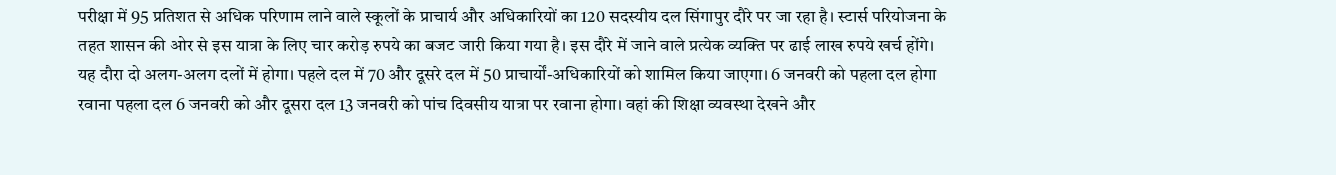परीक्षा में 95 प्रतिशत से अधिक परिणाम लाने वाले स्कूलों के प्राचार्य और अधिकारियों का 120 सदस्यीय दल सिंगापुर दौरे पर जा रहा है। स्टार्स परियोजना के तहत शासन की ओर से इस यात्रा के लिए चार करोड़ रुपये का बजट जारी किया गया है। इस दौरे में जाने वाले प्रत्येक व्यक्ति पर ढाई लाख रुपये खर्च होंगे। यह दौरा दो अलग-अलग दलों में होगा। पहले दल में 70 और दूसरे दल में 50 प्राचार्यों-अधिकारियों को शामिल किया जाएगा। 6 जनवरी को पहला दल होगा रवाना पहला दल 6 जनवरी को और दूसरा दल 13 जनवरी को पांच दिवसीय यात्रा पर रवाना होगा। वहां की शिक्षा व्यवस्था देखने और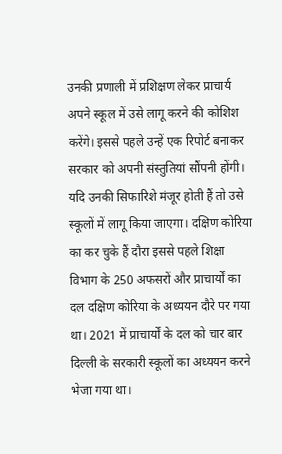उनकी प्रणाली में प्रशिक्षण लेकर प्राचार्य अपने स्कूल में उसे लागू करने की कोशिश करेंगे। इससे पहले उन्हें एक रिपोर्ट बनाकर सरकार को अपनी संस्तुतियां सौंपनी होंगी। यदि उनकी सिफारिशे मंजूर होती हैं तो उसे स्कूलों में लागू किया जाएगा। दक्षिण कोरिया का कर चुके हैं दौरा इससे पहले शिक्षा विभाग के 250 अफसरों और प्राचार्यों का दल दक्षिण कोरिया के अध्ययन दौरे पर गया था। 2021 में प्राचार्यों के दल को चार बार दिल्ली के सरकारी स्कूलों का अध्ययन करने भेजा गया था।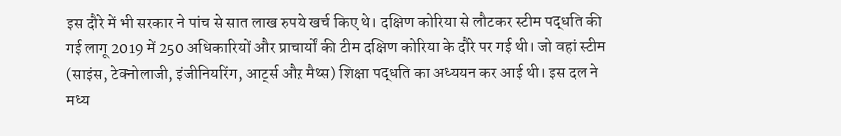इस दौरे में भी सरकार ने पांच से सात लाख रुपये खर्च किए थे। दक्षिण कोरिया से लौटकर स्टीम पद्धति की गई लागू 2019 में 250 अधिकारियों और प्राचार्यों की टीम दक्षिण कोरिया के दौरे पर गई थी। जो वहां स्टीम (साइंस, टेक्नोलाजी, इंजीनियरिंग, आर्ट्स औऱ मैथ्स) शिक्षा पद्धति का अध्ययन कर आई थी। इस दल ने मध्य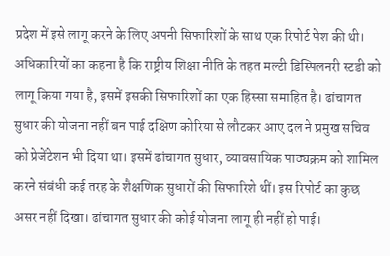प्रदेश में इसे लागू करने के लिए अपनी सिफारिशों के साथ एक रिपोर्ट पेश की थी। अधिकारियों का कहना है कि राष्ट्रीय शिक्षा नीति के तहत मल्टी डिस्पिलनरी स्टडी को लागू किया गया है, इसमें इसकी सिफारिशों का एक हिस्सा समाहित है। ढांचागत सुधार की योजना नहीं बन पाई दक्षिण कोरिया से लौटकर आए दल ने प्रमुख सचिव को प्रेजेंटेशन भी दिया था। इसमें ढांचागत सुधार, व्यावसायिक पाठ्यक्रम को शामिल करने संबंधी कई तरह के शैक्षणिक सुधारों की सिफारिशे थीं। इस रिपोर्ट का कुछ असर नहीं दिखा। ढांचागत सुधार की कोई योजना लागू ही नहीं हो पाई।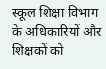स्कूल शिक्षा विभाग के अधिकारियों और शिक्षकों को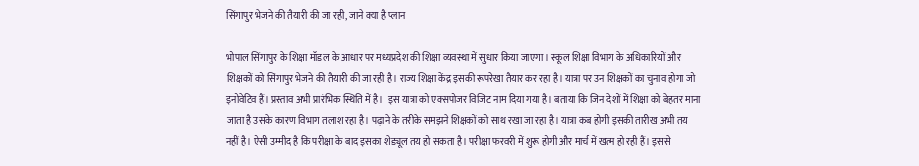सिंगापुर भेजने की तैयारी की जा रही, जाने क्या है प्लान

भोपाल सिंगापुर के शिक्षा मॉडल के आधार पर मध्यप्रदेश की शिक्षा व्यवस्था में सुधार किया जाएगा। स्कूल शिक्षा विभाग के अधिकारियों और शिक्षकों को सिंगापुर भेजने की तैयारी की जा रही है। राज्य शिक्षा केंद्र इसकी रूपरेखा तैयार कर रहा है। यात्रा पर उन शिक्षकों का चुनाव होगा जो इनोवेटिव हैं। प्रस्ताव अभी प्रारंभिक स्थिति में है।  इस यात्रा को एक्सपोजर विजिट नाम दिया गया है। बताया कि जिन देशों में शिक्षा को बेहतर माना जाता है उसके कारण विभाग तलाश रहा है। पढ़ाने के तरीके समझने शिक्षकों को साथ रखा जा रहा है। यात्रा कब होगी इसकी तारीख अभी तय नहीं है। ऐसी उम्मीद है कि परीक्षा के बाद इसका शेड्यूल तय हो सकता है। परीक्षा फरवरी में शुरू होगी और मार्च में खत्म हो रही हैं। इससे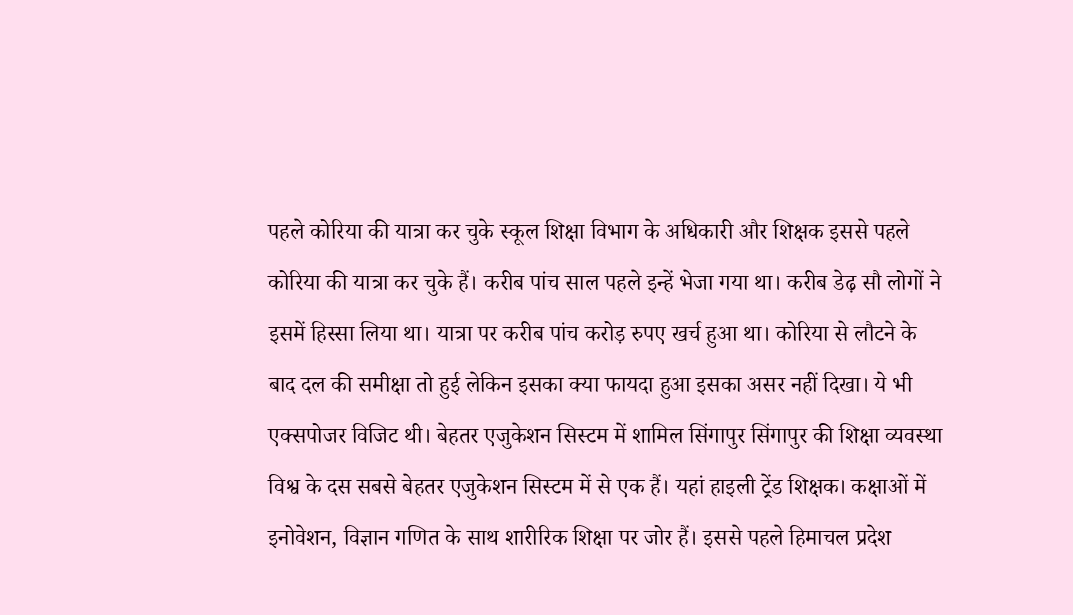पहले कोरिया की यात्रा कर चुके स्कूल शिक्षा विभाग के अधिकारी और शिक्षक इससे पहले कोरिया की यात्रा कर चुके हैं। करीब पांच साल पहले इन्हें भेजा गया था। करीब डेढ़ सौ लोगों ने इसमें हिस्सा लिया था। यात्रा पर करीब पांच करोड़ रुपए खर्च हुआ था। कोरिया से लौटने के बाद दल की समीक्षा तो हुई लेकिन इसका क्या फायदा हुआ इसका असर नहीं दिखा। ये भी एक्सपोजर विजिट थी। बेहतर एजुकेशन सिस्टम में शामिल सिंगापुर सिंगापुर की शिक्षा व्यवस्था विश्व के दस सबसे बेहतर एजुकेशन सिस्टम में से एक हैं। यहां हाइली ट्रेंड शिक्षक। कक्षाओं में इनोवेशन, विज्ञान गणित के साथ शारीरिक शिक्षा पर जोर हैं। इससे पहले हिमाचल प्रदेश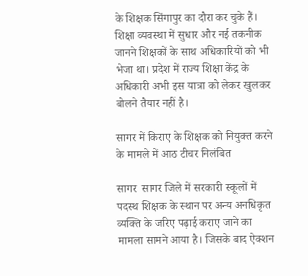के शिक्षक सिंगापुर का दौरा कर चुके हैं। शिक्षा व्यवस्था में सुधार और नई तकनीक जानने शिक्षकों के साथ अधिकारियों को भी भेजा था। प्रदेश में राज्य शिक्षा केंद्र के अधिकारी अभी इस यात्रा को लेकर खुलकर बोलने तैयार नहीं है।

सागर में किराए के शिक्षक को नियुक्त करने के मामले में आठ टीचर निलंबित

सागर  सागर जिले में सरकारी स्कूलों में पदस्थ शिक्षक के स्थान पर अन्य अनधिकृत व्यक्ति के जरिए पढ़ाई कराए जाने का मामला सामने आया है। जिसके बाद ऐक्शन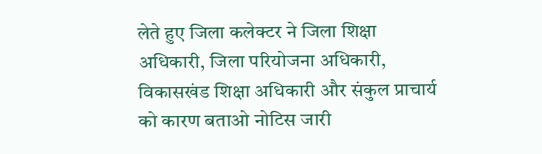लेते हुए जिला कलेक्टर ने जिला शिक्षा अधिकारी, जिला परियोजना अधिकारी, विकासखंड शिक्षा अधिकारी और संकुल प्राचार्य को कारण बताओ नोटिस जारी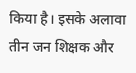किया है। इसके अलावा तीन जन शिक्षक और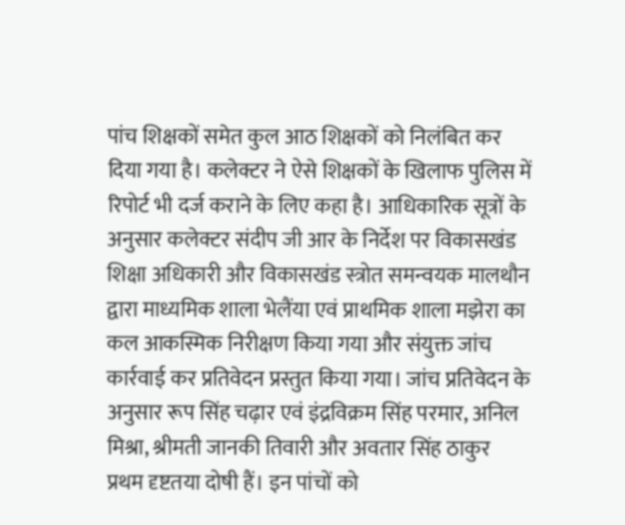पांच शिक्षकों समेत कुल आठ शिक्षकों को निलंबित कर दिया गया है। कलेक्टर ने ऐसे शिक्षकों के खिलाफ पुलिस में रिपोर्ट भी दर्ज कराने के लिए कहा है। आधिकारिक सूत्रों के अनुसार कलेक्टर संदीप जी आर के निर्देश पर विकासखंड शिक्षा अधिकारी और विकासखंड स्त्रोत समन्वयक मालथौन द्वारा माध्यमिक शाला भेलैंया एवं प्राथमिक शाला मझेरा का कल आकस्मिक निरीक्षण किया गया और संयुक्त जांच कार्रवाई कर प्रतिवेदन प्रस्तुत किया गया। जांच प्रतिवेदन के अनुसार रूप सिंह चढ़ार एवं इंद्रविक्रम सिंह परमार, अनिल मिश्रा, श्रीमती जानकी तिवारी और अवतार सिंह ठाकुर प्रथम दृष्टतया दोषी हैं। इन पांचों को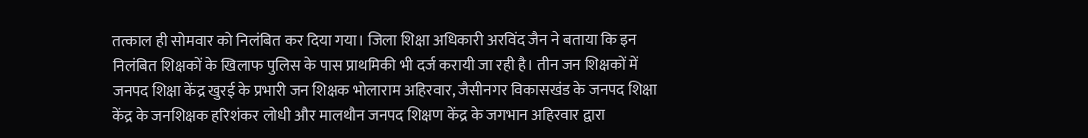तत्काल ही सोमवार को निलंबित कर दिया गया। जिला शिक्षा अधिकारी अरविंद जैन ने बताया कि इन निलंबित शिक्षकों के खिलाफ पुलिस के पास प्राथमिकी भी दर्ज करायी जा रही है। तीन जन शिक्षकों में जनपद शिक्षा केंद्र खुरई के प्रभारी जन शिक्षक भोलाराम अहिरवार, जैसीनगर विकासखंड के जनपद शिक्षा केंद्र के जनशिक्षक हरिशंकर लोधी और मालथौन जनपद शिक्षण केंद्र के जगभान अहिरवार द्वारा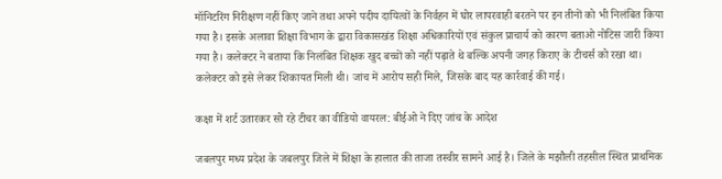मॉनिटरिंग निरीक्षण नहीं किए जाने तथा अपने पदीय दायित्वों के निर्वहन में घोर लापरवाही बरतने पर इन तीनों को भी निलंबित किया गया है। इसके अलावा शिक्षा विभाग के द्वारा विकासखंड शिक्षा अधिकारियों एवं संकुल प्राचार्य को कारण बताओ नोटिस जारी किया गया है। कलेक्टर ने बताया कि निलंबित शिक्षक खुद बच्चों को नहीं पढ़ाते थे बल्कि अपनी जगह किराए के टीचर्स को रखा था। कलेक्टर को इसे लेकर शिकायत मिली थी। जांच में आरोप सही मिले, जिसके बाद यह कार्रवाई की गई।

कक्षा में शर्ट उतारकर सो रहे टीचर का वीडियो वायरल: बीईओ ने दिए जांच के आदेश

जबलपुर मध्य प्रदेश के जबलपुर जिले में शिक्षा के हालात की ताजा तस्वीर सामने आई है। जिले के मझौली तहसील स्थित प्राथमिक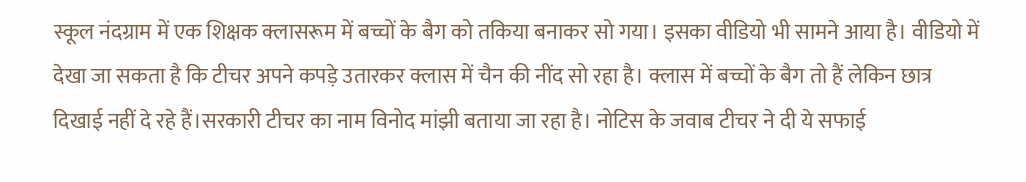स्कूल नंदग्राम में एक शिक्षक क्लासरूम में बच्चों के बैग को तकिया बनाकर सो गया। इसका वीडियो भी सामने आया है। वीडियो में देखा जा सकता है कि टीचर अपने कपड़े उतारकर क्लास में चैन की नींद सो रहा है। क्लास में बच्चों के बैग तो हैं लेकिन छात्र दिखाई नहीं दे रहे हैं।सरकारी टीचर का नाम विनोद मांझी बताया जा रहा है। नोटिस के जवाब टीचर ने दी ये सफाई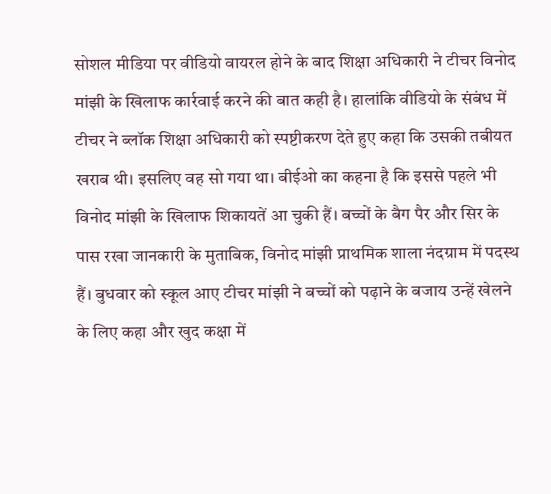सोशल मीडिया पर वीडियो वायरल होने के बाद शिक्षा अधिकारी ने टीचर विनोद मांझी के खिलाफ कार्रवाई करने की बात कही है। हालांकि वीडियो के संबंध में टीचर ने ब्लॉक शिक्षा अधिकारी को स्पष्टीकरण देते हुए कहा कि उसकी तबीयत खराब थी। इसलिए वह सो गया था। बीईओ का कहना है कि इससे पहले भी विनोद मांझी के खिलाफ शिकायतें आ चुकी हैं। बच्चों के बैग पैर और सिर के पास रखा जानकारी के मुताबिक, विनोद मांझी प्राथमिक शाला नंदग्राम में पदस्थ हैं। बुधवार को स्कूल आए टीचर मांझी ने बच्चों को पढ़ाने के बजाय उन्हें खेलने के लिए कहा और खुद कक्षा में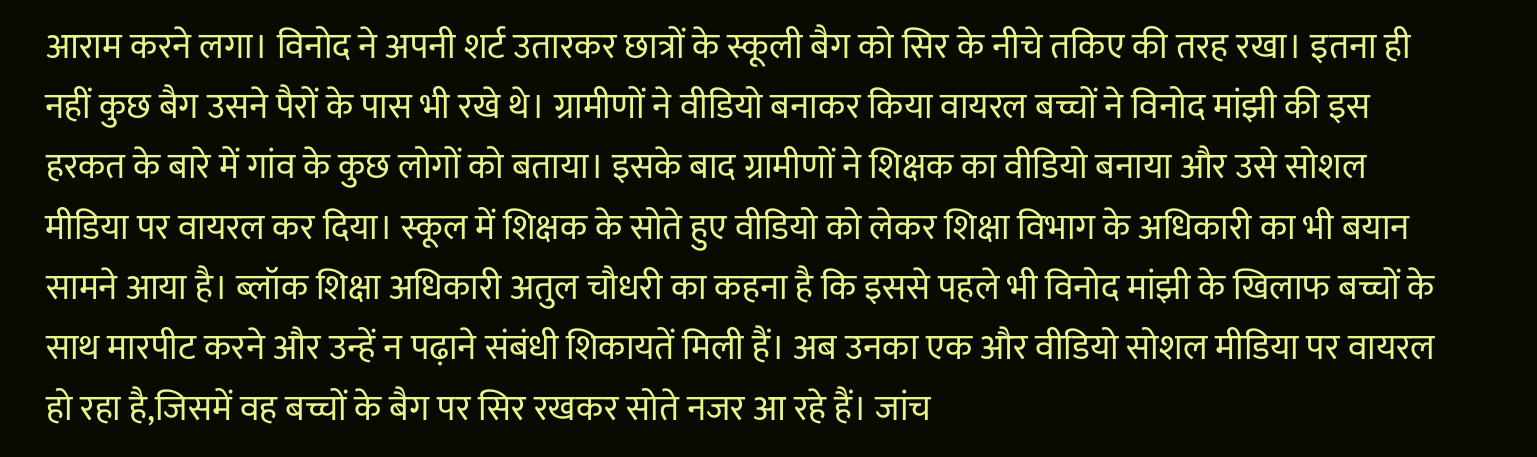आराम करने लगा। विनोद ने अपनी शर्ट उतारकर छात्रों के स्कूली बैग को सिर के नीचे तकिए की तरह रखा। इतना ही नहीं कुछ बैग उसने पैरों के पास भी रखे थे। ग्रामीणों ने वीडियो बनाकर किया वायरल बच्चों ने विनोद मांझी की इस हरकत के बारे में गांव के कुछ लोगों को बताया। इसके बाद ग्रामीणों ने शिक्षक का वीडियो बनाया और उसे सोशल मीडिया पर वायरल कर दिया। स्कूल में शिक्षक के सोते हुए वीडियो को लेकर शिक्षा विभाग के अधिकारी का भी बयान सामने आया है। ब्लॉक शिक्षा अधिकारी अतुल चौधरी का कहना है कि इससे पहले भी विनोद मांझी के खिलाफ बच्चों के साथ मारपीट करने और उन्हें न पढ़ाने संबंधी शिकायतें मिली हैं। अब उनका एक और वीडियो सोशल मीडिया पर वायरल हो रहा है,जिसमें वह बच्चों के बैग पर सिर रखकर सोते नजर आ रहे हैं। जांच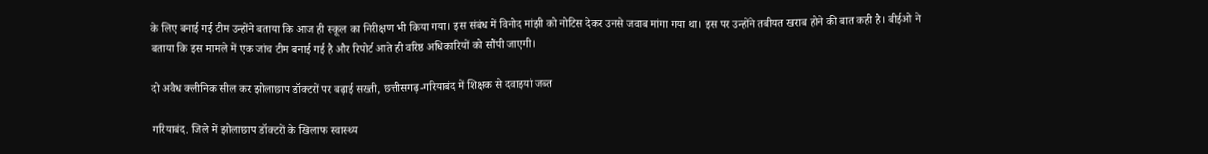के लिए बनाई गई टीम उन्होंने बताया कि आज ही स्कूल का निरीक्षण भी किया गया। इस संबंध में विनोद मांझी को नोटिस देकर उनसे जवाब मांगा गया था। इस पर उन्होंने तबीयत खराब होने की बात कही है। बीईओ ने बताया कि इस मामले में एक जांच टीम बनाई गई है और रिपोर्ट आते ही वरिष्ठ अधिकारियों को सौंपी जाएगी।

दो अवैध क्लीनिक सील कर झोलाछाप डॉक्टरों पर बढ़ाई सख्ती, छत्तीसगढ़-गरियाबंद में शिक्षक से दवाइयां जब्त

गरियाबंद. जिले में झोलाछाप डॉक्टरों के खिलाफ स्वास्थ्य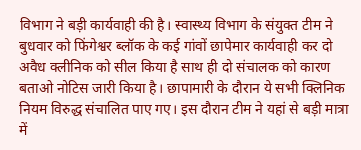विभाग ने बड़ी कार्यवाही की है। स्वास्थ्य विभाग के संयुक्त टीम ने बुधवार को फिंगेश्वर ब्लॉक के कई गांवों छापेमार कार्यवाही कर दो अवैध क्लीनिक को सील किया है साथ ही दो संचालक को कारण बताओ नोटिस जारी किया है। छापामारी के दौरान ये सभी क्लिनिक नियम विरुद्ध संचालित पाए गए। इस दौरान टीम ने यहां से बड़ी मात्रा में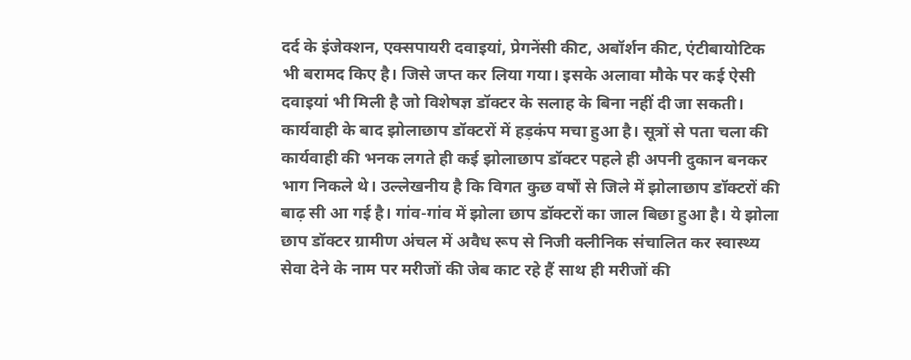दर्द के इंजेक्शन, एक्सपायरी दवाइयां, प्रेगनेंसी कीट, अबॉर्शन कीट, एंटीबायोटिक भी बरामद किए है। जिसे जप्त कर लिया गया। इसके अलावा मौके पर कई ऐसी दवाइयां भी मिली है जो विशेषज्ञ डॉक्टर के सलाह के बिना नहीं दी जा सकती। कार्यवाही के बाद झोलाछाप डॉक्टरों में हड़कंप मचा हुआ है। सूत्रों से पता चला की कार्यवाही की भनक लगते ही कई झोलाछाप डॉक्टर पहले ही अपनी दुकान बनकर भाग निकले थे। उल्लेखनीय है कि विगत कुछ वर्षों से जिले में झोलाछाप डॉक्टरों की बाढ़ सी आ गई है। गांव-गांव में झोला छाप डॉक्टरों का जाल बिछा हुआ है। ये झोला छाप डॉक्टर ग्रामीण अंचल में अवैध रूप से निजी क्लीनिक संचालित कर स्वास्थ्य सेवा देने के नाम पर मरीजों की जेब काट रहे हैं साथ ही मरीजों की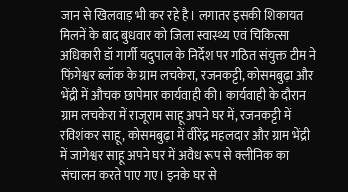जान से खिलवाड़ भी कर रहे है। लगातर इसकी शिकायत मिलनें के बाद बुधवार को जिला स्वास्थ्य एवं चिकित्सा अधिकारी डॉ गार्गी यदुपाल के निर्देश पर गठित संयुक्त टीम ने फिंगेश्वर ब्लॉक के ग्राम लचकेरा, रजनकट्टी, कोसमबुढ़ा और भेंद्री में औचक छापेमार कार्यवाही की। कार्यवाही के दौरान ग्राम लचकेरा में राजूराम साहू अपने घर में, रजनकट्टी में रविशंकर साहू, कोसमबुढ़ा में वीरेंद्र महलदार और ग्राम भेंद्री में जागेश्वर साहू अपने घर में अवैध रूप से क्लीनिक का संचालन करते पाए गए। इनके घर से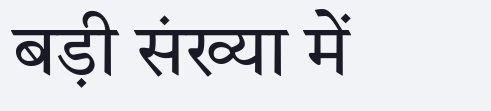बड़ी संख्या में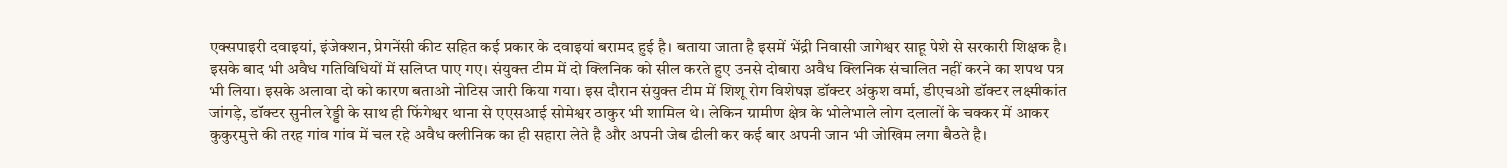एक्सपाइरी दवाइयां, इंजेक्शन, प्रेगनेंसी कीट सहित कई प्रकार के दवाइयां बरामद हुई है। बताया जाता है इसमें भेंद्री निवासी जागेश्वर साहू पेशे से सरकारी शिक्षक है। इसके बाद भी अवैध गतिविधियों में सलिप्त पाए गए। संयुक्त टीम में दो क्लिनिक को सील करते हुए उनसे दोबारा अवैध क्लिनिक संचालित नहीं करने का शपथ पत्र भी लिया। इसके अलावा दो को कारण बताओ नोटिस जारी किया गया। इस दौरान संयुक्त टीम में शिशू रोग विशेषज्ञ डॉक्टर अंकुश वर्मा, डीएचओ डॉक्टर लक्ष्मीकांत जांगड़े, डॉक्टर सुनील रेड्डी के साथ ही फिंगेश्वर थाना से एएसआई सोमेश्वर ठाकुर भी शामिल थे। लेकिन ग्रामीण क्षेत्र के भोलेभाले लोग दलालों के चक्कर में आकर कुकुरमुत्ते की तरह गांव गांव में चल रहे अवैध क्लीनिक का ही सहारा लेते है और अपनी जेब ढीली कर कई बार अपनी जान भी जोखिम लगा बैठते है।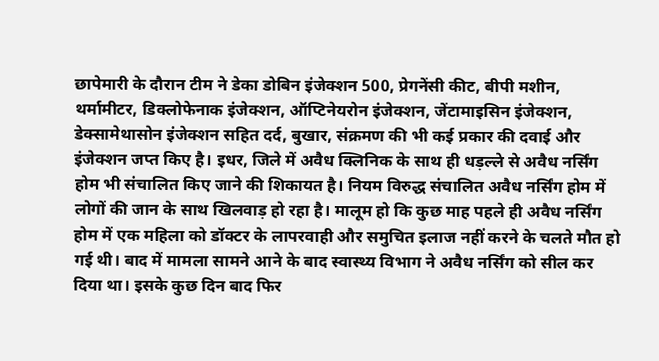छापेमारी के दौरान टीम ने डेका डोबिन इंजेक्शन 500, प्रेगनेंसी कीट, बीपी मशीन, थर्मामीटर, डिक्लोफेनाक इंजेक्शन, ऑप्टिनेयरोन इंजेक्शन, जेंटामाइसिन इंजेक्शन, डेक्सामेथासोन इंजेक्शन सहित दर्द, बुखार, संक्रमण की भी कई प्रकार की दवाई और इंजेक्शन जप्त किए है। इधर, जिले में अवैध क्लिनिक के साथ ही धड़ल्ले से अवैध नर्सिंग होम भी संचालित किए जाने की शिकायत है। नियम विरुद्ध संचालित अवैध नर्सिंग होम में लोगों की जान के साथ खिलवाड़ हो रहा है। मालूम हो कि कुछ माह पहले ही अवैध नर्सिंग होम में एक महिला को डॉक्टर के लापरवाही और समुचित इलाज नहीं करने के चलते मौत हो गई थी। बाद में मामला सामने आने के बाद स्वास्थ्य विभाग ने अवैध नर्सिंग को सील कर दिया था। इसके कुछ दिन बाद फिर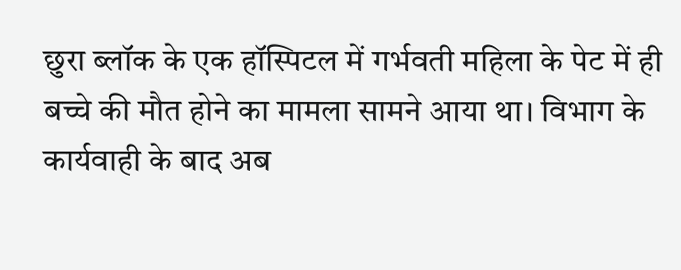छुरा ब्लॉक के एक हॉस्पिटल में गर्भवती महिला के पेट में ही बच्चे की मौत होने का मामला सामने आया था। विभाग के कार्यवाही के बाद अब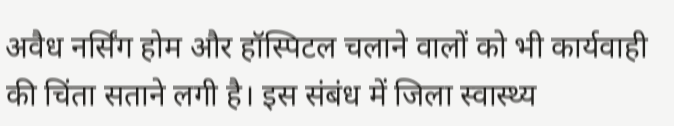अवैध नर्सिंग होम और हॉस्पिटल चलाने वालों को भी कार्यवाही की चिंता सताने लगी है। इस संबंध में जिला स्वास्थ्य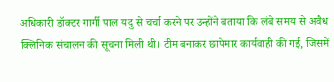अधिकारी डॉक्टर गार्गी पाल यदु से चर्चा करने पर उन्होंने बताया कि लंबे समय से अवैध क्लिनिक संचालन की सूचना मिली थी। टीम बनाकर छापेमार कार्यवाही की गई, जिसमें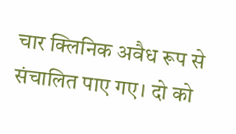चार क्लिनिक अवैध रूप से संचालित पाए गए। दो को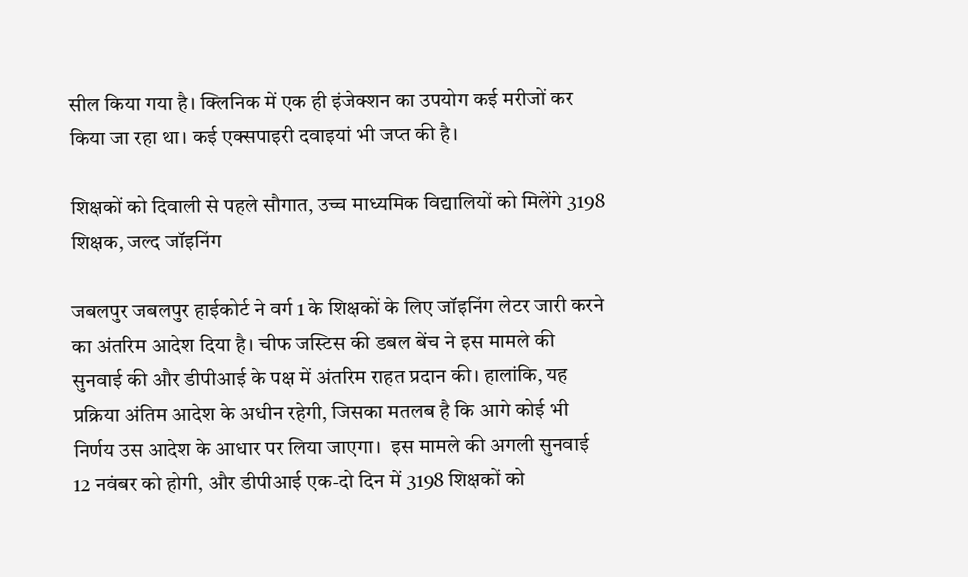सील किया गया है। क्लिनिक में एक ही इंजेक्शन का उपयोग कई मरीजों कर किया जा रहा था। कई एक्सपाइरी दवाइयां भी जप्त की है।

शिक्षकों को दिवाली से पहले सौगात, उच्च माध्यमिक विद्यालियों को मिलेंगे 3198 शिक्षक, जल्द जॉइनिंग

जबलपुर जबलपुर हाईकोर्ट ने वर्ग 1 के शिक्षकों के लिए जॉइनिंग लेटर जारी करने का अंतरिम आदेश दिया है। चीफ जस्टिस की डबल बेंच ने इस मामले की सुनवाई की और डीपीआई के पक्ष में अंतरिम राहत प्रदान की। हालांकि, यह प्रक्रिया अंतिम आदेश के अधीन रहेगी, जिसका मतलब है कि आगे कोई भी निर्णय उस आदेश के आधार पर लिया जाएगा।  इस मामले की अगली सुनवाई 12 नवंबर को होगी, और डीपीआई एक-दो दिन में 3198 शिक्षकों को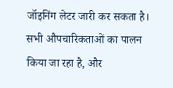जॉइनिंग लेटर जारी कर सकता है। सभी औपचारिकताओं का पालन किया जा रहा है, और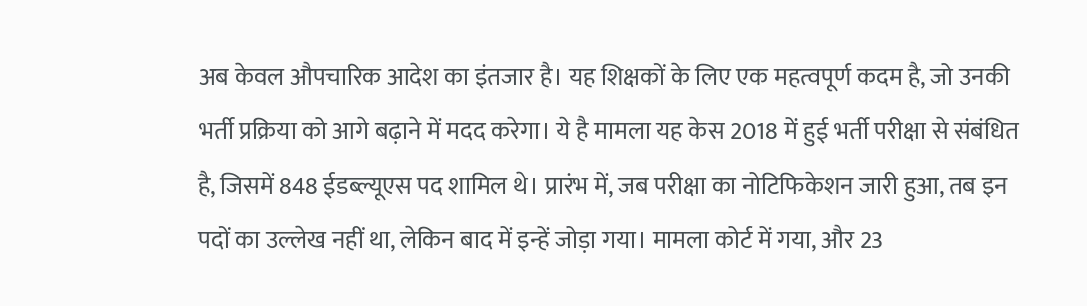अब केवल औपचारिक आदेश का इंतजार है। यह शिक्षकों के लिए एक महत्वपूर्ण कदम है, जो उनकी भर्ती प्रक्रिया को आगे बढ़ाने में मदद करेगा। ये है मामला यह केस 2018 में हुई भर्ती परीक्षा से संबंधित है, जिसमें 848 ईडब्ल्यूएस पद शामिल थे। प्रारंभ में, जब परीक्षा का नोटिफिकेशन जारी हुआ, तब इन पदों का उल्लेख नहीं था, लेकिन बाद में इन्हें जोड़ा गया। मामला कोर्ट में गया, और 23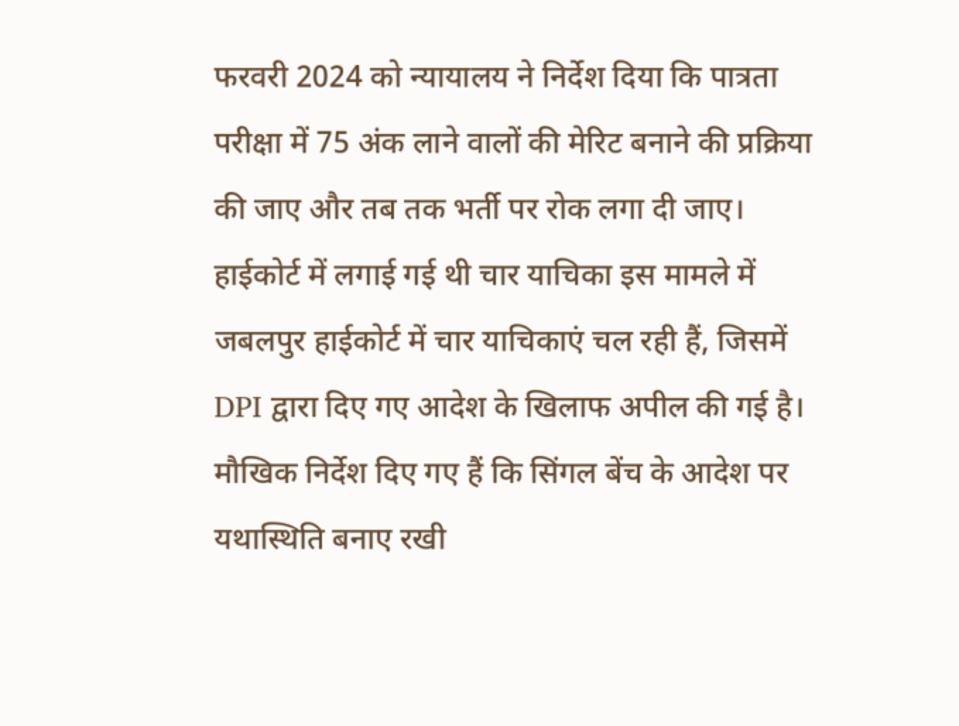फरवरी 2024 को न्यायालय ने निर्देश दिया कि पात्रता परीक्षा में 75 अंक लाने वालों की मेरिट बनाने की प्रक्रिया की जाए और तब तक भर्ती पर रोक लगा दी जाए। हाईकोर्ट में लगाई गई थी चार याचिका इस मामले में जबलपुर हाईकोर्ट में चार याचिकाएं चल रही हैं, जिसमें DPI द्वारा दिए गए आदेश के खिलाफ अपील की गई है। मौखिक निर्देश दिए गए हैं कि सिंगल बेंच के आदेश पर यथास्थिति बनाए रखी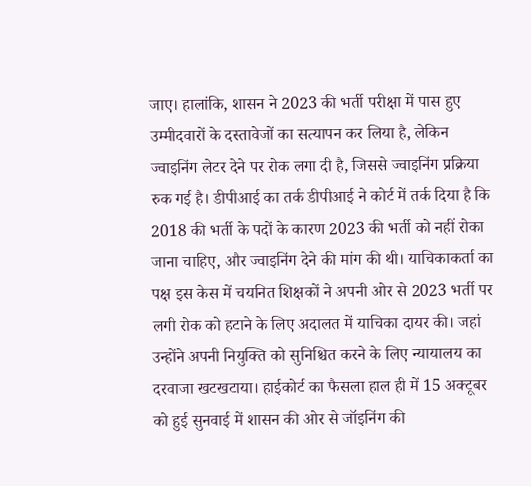जाए। हालांकि, शासन ने 2023 की भर्ती परीक्षा में पास हुए उम्मीदवारों के दस्तावेजों का सत्यापन कर लिया है, लेकिन ज्वाइनिंग लेटर देने पर रोक लगा दी है, जिससे ज्वाइनिंग प्रक्रिया रुक गई है। डीपीआई का तर्क डीपीआई ने कोर्ट में तर्क दिया है कि 2018 की भर्ती के पदों के कारण 2023 की भर्ती को नहीं रोका जाना चाहिए, और ज्वाइनिंग देने की मांग की थी। याचिकाकर्ता का पक्ष इस केस में चयनित शिक्षकों ने अपनी ओर से 2023 भर्ती पर लगी रोक को हटाने के लिए अदालत में याचिका दायर की। जहां उन्होंने अपनी नियुक्ति को सुनिश्चित करने के लिए न्यायालय का दरवाजा खटखटाया। हाईकोर्ट का फैसला हाल ही में 15 अक्टूबर को हुई सुनवाई में शासन की ओर से जॉइनिंग की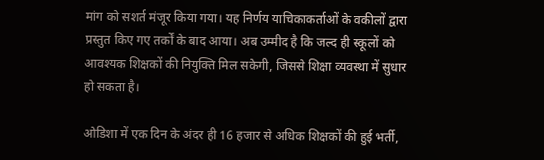मांग को सशर्त मंजूर किया गया। यह निर्णय याचिकाकर्ताओं के वकीलों द्वारा प्रस्तुत किए गए तर्कों के बाद आया। अब उम्मीद है कि जल्द ही स्कूलों को आवश्यक शिक्षकों की नियुक्ति मिल सकेगी, जिससे शिक्षा व्यवस्था में सुधार हो सकता है।

ओडिशा में एक दिन के अंदर ही 16 हजार से अधिक शिक्षकों की हुई भर्ती,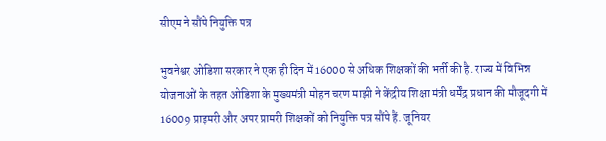सीएम ने सौंपे नियुक्ति पत्र

भुवनेश्वर ओडिशा सरकार ने एक ही दिन में 16000 से अधिक शिक्षकों की भर्ती की है. राज्य में विभिन्न योजनाओं के तहत ओडिशा के मुख्यमंत्री मोहन चरण माझी ने केंद्रीय शिक्षा मंत्री धर्मेंद्र प्रधान की मौजूदगी में 16009 प्राइमरी और अपर प्रामरी शिक्षकों को नियुक्ति पत्र सौंपे हैं. जूनियर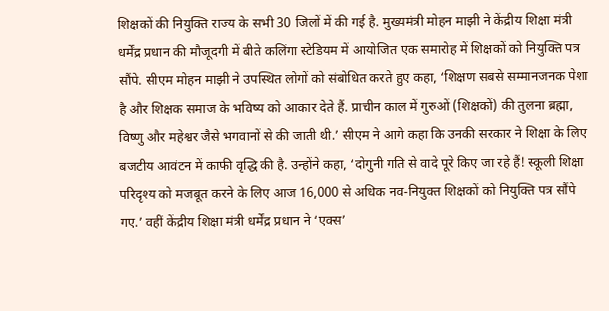शिक्षकों की नियुक्ति राज्य के सभी 30 जिलों में की गई है. मुख्यमंत्री मोहन माझी ने केंद्रीय शिक्षा मंत्री धर्मेंद्र प्रधान की मौजूदगी में बीते कलिंगा स्टेडियम में आयोजित एक समारोह में शिक्षकों को नियुक्ति पत्र सौंपे. सीएम मोहन माझी ने उपस्थित लोगों को संबोधित करते हुए कहा, ‘शिक्षण सबसे सम्मानजनक पेशा है और शिक्षक समाज के भविष्य को आकार देते हैं. प्राचीन काल में गुरुओं (शिक्षकों) की तुलना ब्रह्मा, विष्णु और महेश्वर जैसे भगवानों से की जाती थी.’ सीएम ने आगे कहा कि उनकी सरकार ने शिक्षा के लिए बजटीय आवंटन में काफी वृद्धि की है. उन्होंने कहा, ‘दोगुनी गति से वादे पूरे किए जा रहे हैं! स्कूली शिक्षा परिदृश्य को मजबूत करने के लिए आज 16,000 से अधिक नव-नियुक्त शिक्षकों को नियुक्ति पत्र सौंपे गए.’ वहीं केंद्रीय शिक्षा मंत्री धर्मेंद्र प्रधान ने ‘एक्स’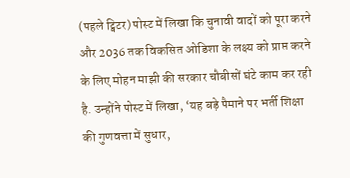(पहले ट्विटर) पोस्ट में लिखा कि चुनावी वादों को पूरा करने और 2036 तक विकसित ओडिशा के लक्ष्य को प्राप्त करने के लिए मोहन माझी की सरकार चौबीसों घंटे काम कर रही है. उन्होंने पोस्ट में लिखा, ‘यह बड़े पैमाने पर भर्ती शिक्षा की गुणवत्ता में सुधार,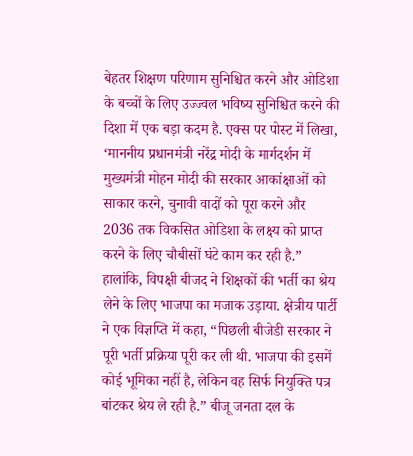बेहतर शिक्षण परिणाम सुनिश्चित करने और ओडिशा के बच्चों के लिए उज्ज्वल भविष्य सुनिश्चित करने की दिशा में एक बड़ा कदम है. एक्स पर पोस्ट में लिखा, ‘माननीय प्रधानमंत्री नरेंद्र मोदी के मार्गदर्शन में मुख्यमंत्री मोहन मोदी की सरकार आकांक्षाओं को साकार करने, चुनावी वादों को पूरा करने और 2036 तक विकसित ओडिशा के लक्ष्य को प्राप्त करने के लिए चौबीसों घंटे काम कर रही है.” हालांकि, विपक्षी बीजद ने शिक्षकों की भर्ती का श्रेय लेने के लिए भाजपा का मजाक उड़ाया. क्षेत्रीय पार्टी ने एक विज्ञप्ति में कहा, “पिछली बीजेडी सरकार ने पूरी भर्ती प्रक्रिया पूरी कर ली थी. भाजपा की इसमें कोई भूमिका नहीं है, लेकिन वह सिर्फ नियुक्ति पत्र बांटकर श्रेय ले रही है.” बीजू जनता दल के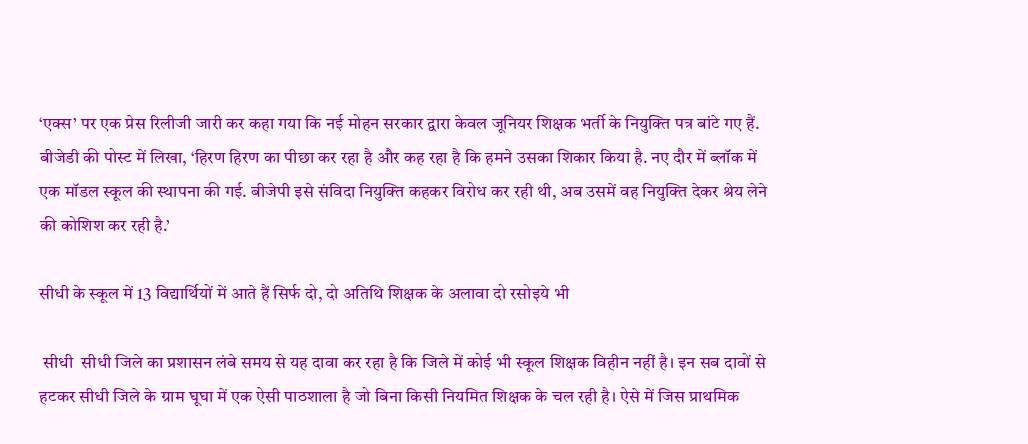‘एक्स’ पर एक प्रेस रिलीजी जारी कर कहा गया कि नई मोहन सरकार द्वारा केवल जूनियर शिक्षक भर्ती के नियुक्ति पत्र बांटे गए हैं. बीजेडी की पोस्ट में लिखा, ‘हिरण हिरण का पीछा कर रहा है और कह रहा है कि हमने उसका शिकार किया है. नए दौर में ब्लॉक में एक मॉडल स्कूल की स्थापना की गई. बीजेपी इसे संविदा नियुक्ति कहकर विरोध कर रही थी, अब उसमें वह नियुक्ति देकर श्रेय लेने की कोशिश कर रही है.’

सीधी के स्‍कूल में 13 विद्यार्थियों में आते हैं सिर्फ दो, दो अतिथि शिक्षक के अलावा दो रसोइये भी

 सीधी  सीधी जिले का प्रशासन लंबे समय से यह दावा कर रहा है कि जिले में कोई भी स्कूल शिक्षक विहीन नहीं है। इन सब दावों से हटकर सीधी जिले के ग्राम घूघा में एक ऐसी पाठशाला है जो बिना किसी नियमित शिक्षक के चल रही है। ऐसे में जिस प्राथमिक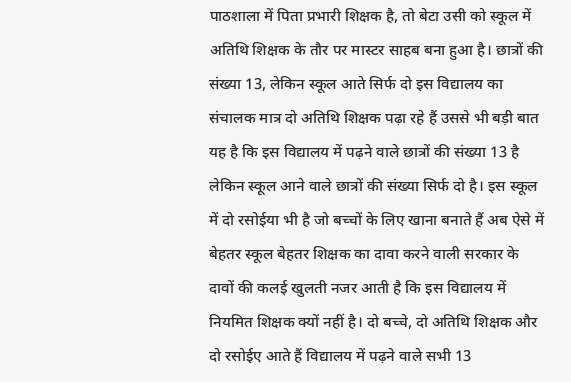पाठशाला में पिता प्रभारी शिक्षक है, तो बेटा उसी को स्कूल में अतिथि शिक्षक के तौर पर मास्टर साहब बना हुआ है। छात्रों की संख्या 13, लेकिन स्कूल आते सिर्फ दो इस विद्यालय का संचालक मात्र दो अतिथि शिक्षक पढ़ा रहे हैं उससे भी बड़ी बात यह है कि इस विद्यालय में पढ़ने वाले छात्रों की संख्या 13 है लेकिन स्कूल आने वाले छात्रों की संख्या सिर्फ दो है। इस स्कूल में दो रसोईया भी है जो बच्चों के लिए खाना बनाते हैं अब ऐसे में बेहतर स्कूल बेहतर शिक्षक का दावा करने वाली सरकार के दावों की कलई खुलती नजर आती है कि इस विद्यालय में नियमित शिक्षक क्यों नहीं है। दो बच्चे, दो अतिथि शिक्षक और दो रसोईए आते हैं विद्यालय में पढ़ने वाले सभी 13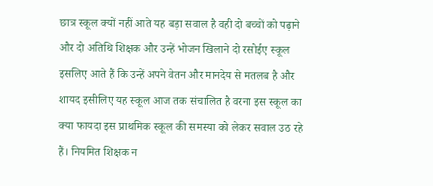छात्र स्कूल क्यों नहीं आते यह बड़ा सवाल है वही दो बच्चों को पढ़ाने और दो अतिथि शिक्षक और उन्हें भोजन खिलाने दो रसोईए स्कूल इसलिए आते हैं कि उन्हें अपने वेतन और मानदेय से मतलब है और शायद इसीलिए यह स्कूल आज तक संचालित है वरना इस स्कूल का क्या फायदा इस प्राथमिक स्कूल की समस्या को लेकर सवाल उठ रहे हैं। नियमित शिक्षक न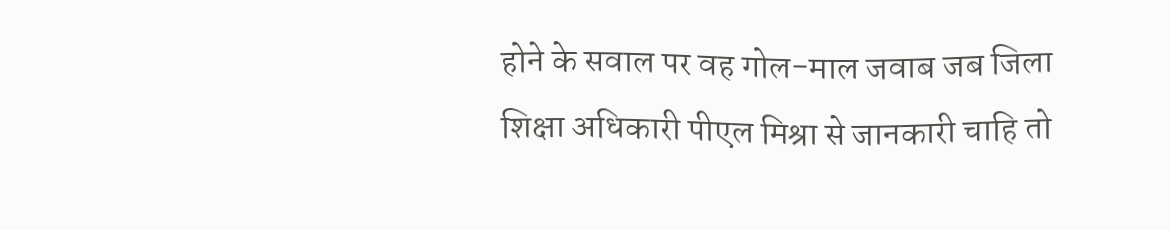होने के सवाल पर वह गोल-माल जवाब जब जिला शिक्षा अधिकारी पीएल मिश्रा से जानकारी चाहि तो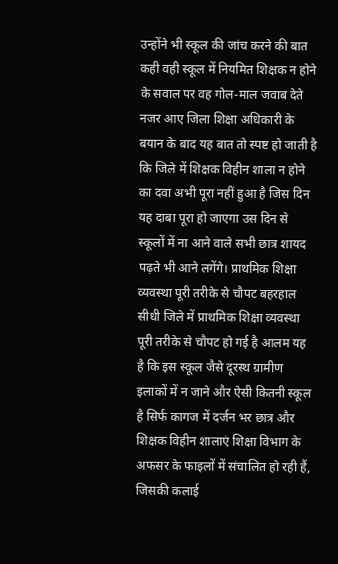उन्होंने भी स्कूल की जांच करने की बात कही वही स्कूल में नियमित शिक्षक न होने के सवाल पर वह गोल-माल जवाब देते नजर आए जिला शिक्षा अधिकारी के बयान के बाद यह बात तो स्पष्ट हो जाती है कि जिले में शिक्षक विहीन शाला न होने का दवा अभी पूरा नहीं हुआ है जिस दिन यह दाबा पूरा हो जाएगा उस दिन से स्कूलों में ना आने वाले सभी छात्र शायद पढ़ते भी आने लगेंगे। प्राथमिक शिक्षा व्यवस्था पूरी तरीके से चौपट बहरहाल सीधी जिले में प्राथमिक शिक्षा व्यवस्था पूरी तरीके से चौपट हो गई है आलम यह है कि इस स्कूल जैसे दूरस्थ ग्रामीण इलाकों में न जाने और ऐसी कितनी स्कूल है सिर्फ कागज में दर्जन भर छात्र और शिक्षक विहीन शालाएं शिक्षा विभाग के अफसर के फाइलों में संचालित हो रही हैं, जिसकी कलाई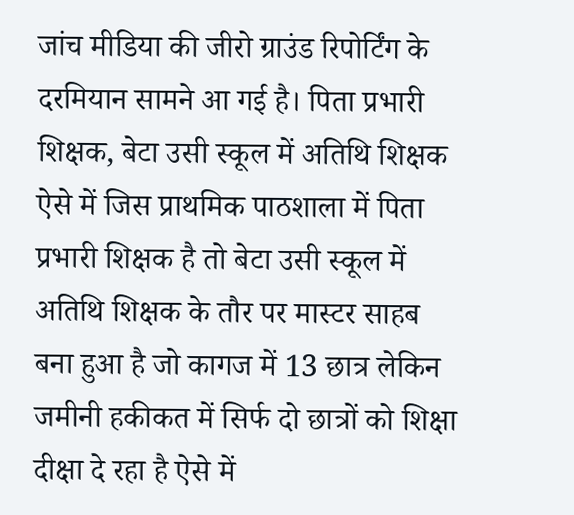जांच मीडिया की जीरो ग्राउंड रिपोर्टिंग के दरमियान सामने आ गई है। पिता प्रभारी शिक्षक, बेटा उसी स्कूल में अतिथि शिक्षक ऐसे में जिस प्राथमिक पाठशाला में पिता प्रभारी शिक्षक है तो बेटा उसी स्कूल में अतिथि शिक्षक के तौर पर मास्टर साहब बना हुआ है जो कागज में 13 छात्र लेकिन जमीनी हकीकत में सिर्फ दो छात्रों को शिक्षा दीक्षा दे रहा है ऐसे में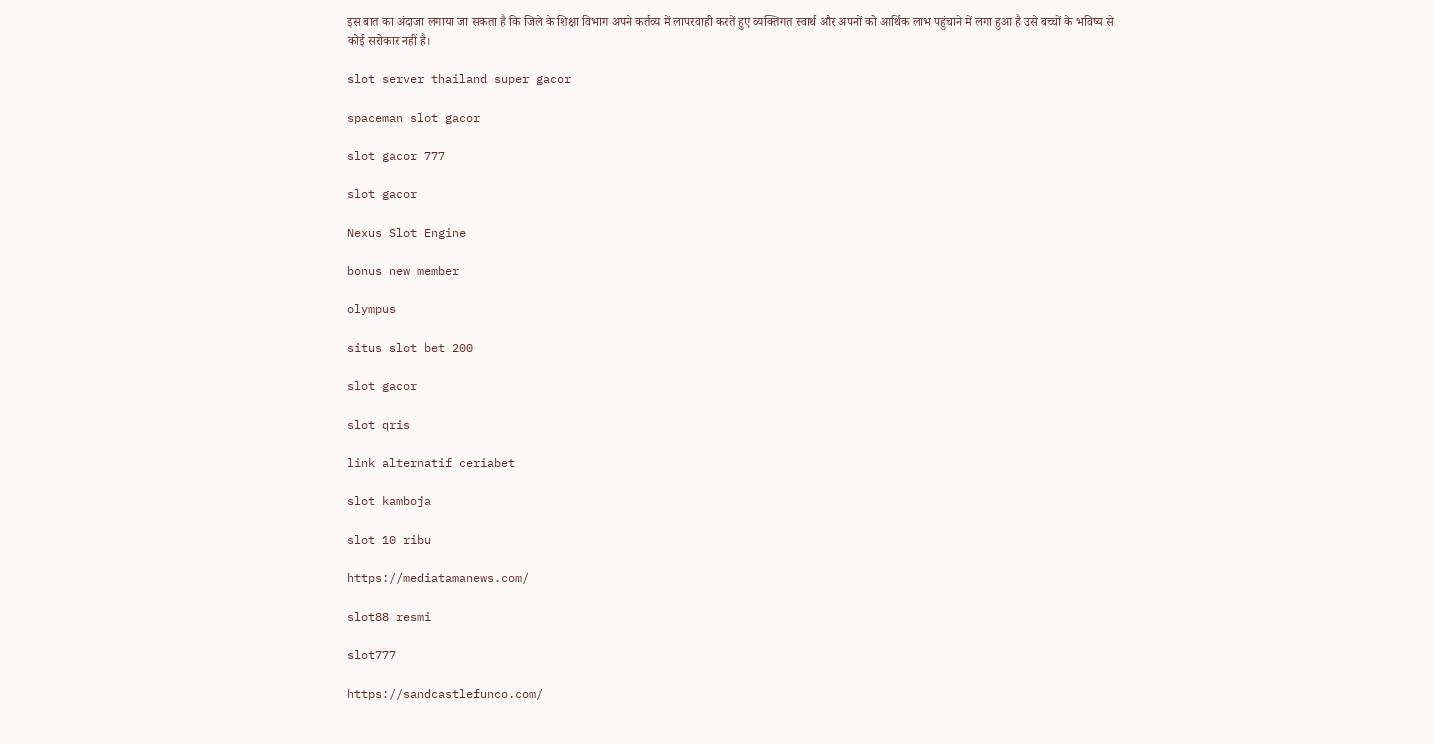इस बात का अंदाजा लगाया जा सकता है कि जिले के शिक्षा विभाग अपने कर्तव्य में लापरवाही करतें हुए व्यक्तिगत स्वार्थ और अपनों को आर्थिक लाभ पहुंचाने में लगा हुआ है उसे बच्चों के भविष्य से कोई सरोकार नहीं है।

slot server thailand super gacor

spaceman slot gacor

slot gacor 777

slot gacor

Nexus Slot Engine

bonus new member

olympus

situs slot bet 200

slot gacor

slot qris

link alternatif ceriabet

slot kamboja

slot 10 ribu

https://mediatamanews.com/

slot88 resmi

slot777

https://sandcastlefunco.com/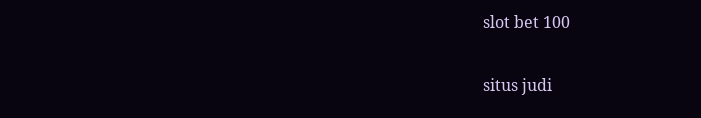slot bet 100

situs judi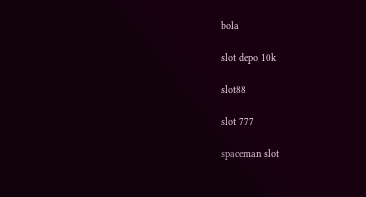bola

slot depo 10k

slot88

slot 777

spaceman slot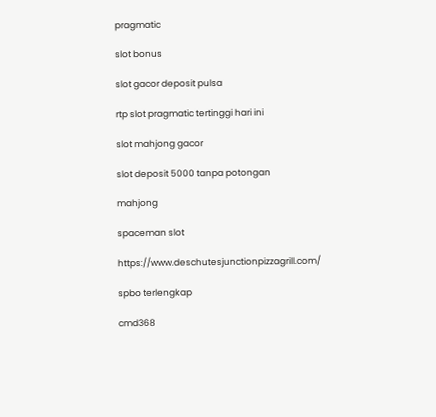pragmatic

slot bonus

slot gacor deposit pulsa

rtp slot pragmatic tertinggi hari ini

slot mahjong gacor

slot deposit 5000 tanpa potongan

mahjong

spaceman slot

https://www.deschutesjunctionpizzagrill.com/

spbo terlengkap

cmd368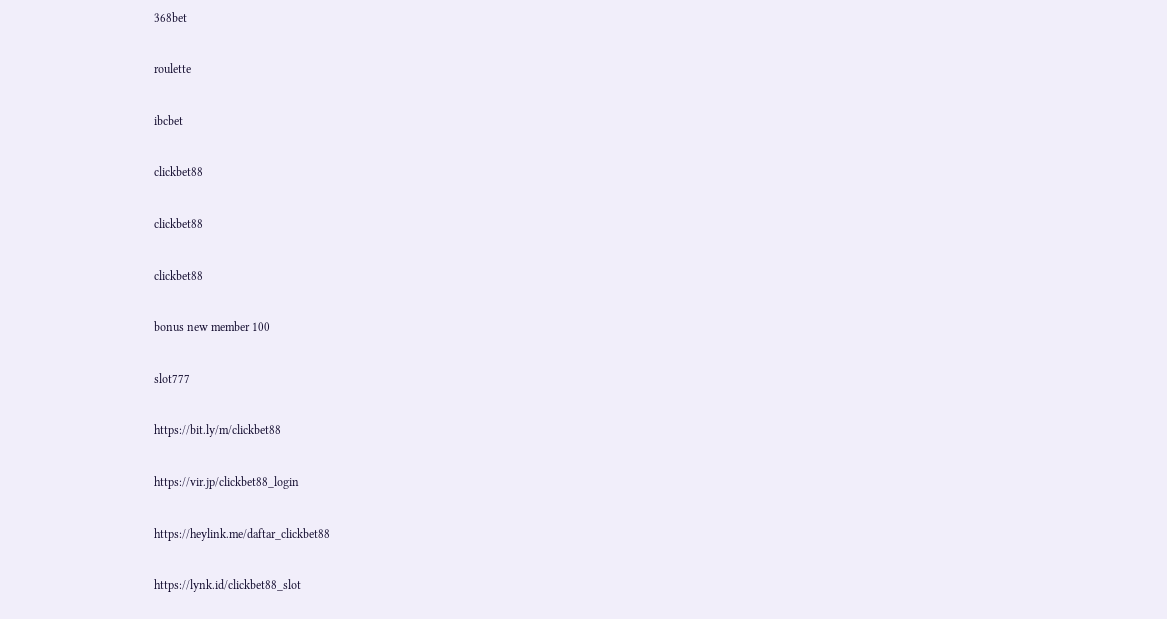368bet

roulette

ibcbet

clickbet88

clickbet88

clickbet88

bonus new member 100

slot777

https://bit.ly/m/clickbet88

https://vir.jp/clickbet88_login

https://heylink.me/daftar_clickbet88

https://lynk.id/clickbet88_slot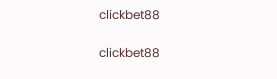clickbet88

clickbet88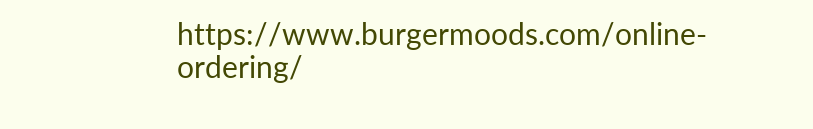https://www.burgermoods.com/online-ordering/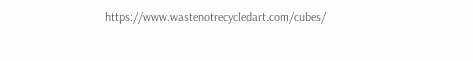https://www.wastenotrecycledart.com/cubes/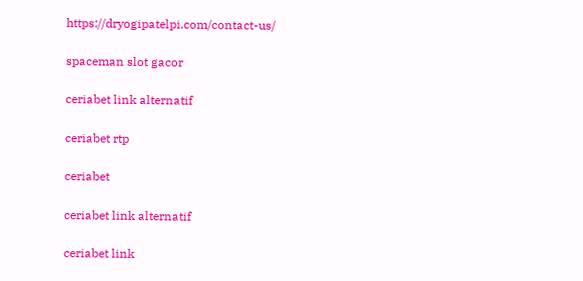https://dryogipatelpi.com/contact-us/

spaceman slot gacor

ceriabet link alternatif

ceriabet rtp

ceriabet

ceriabet link alternatif

ceriabet link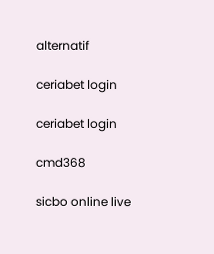alternatif

ceriabet login

ceriabet login

cmd368

sicbo online live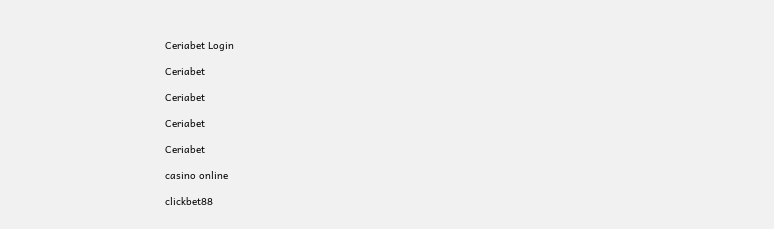Ceriabet Login

Ceriabet

Ceriabet

Ceriabet

Ceriabet

casino online

clickbet88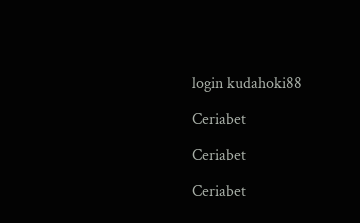login kudahoki88

Ceriabet

Ceriabet

Ceriabet